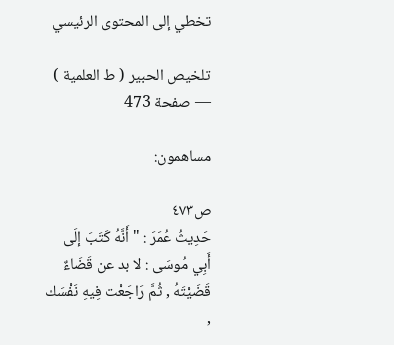تخطي إلى المحتوى الرئيسي

تلخيص الحبير ( ط العلمية ) — صفحة 473

مساهمون:

ص٤٧٣
حَدِيثُ عُمَرَ : " أَنَّهُ كَتَبَ إلَى أَبِي مُوسَى : لا بد عن قَضَاءٌ قَضَيْتَهُ , ثُمَّ رَاجَعْت فِيهِ نَفْسَك ,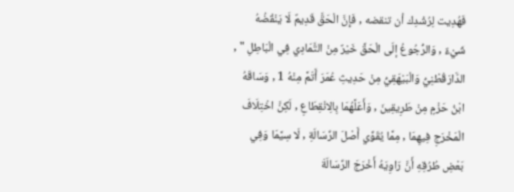فَهُدِيت لِرُشْدِك أن تنقضه , فَإِنَّ الْحَقَّ قَدِيمٌ لَا يَنْقُضُهُ شَيْءٌ , وَالرُّجُوعُ إلَى الْحَقِّ خَيْرٌ مِنْ التَّمَادِي فِي الْبَاطِلِ " , الدَّارَقُطْنِيُّ وَالْبَيْهَقِيُّ مِنْ حَدِيثِ عُمَرَ أَتَمَّ مِنْهُ 1 , وَسَاقَهُ ابْنُ حَزْمٍ مِنْ طَرِيقِينَ , وَأَعَلَّهُمَا بِالِانْقِطَاعِ , لَكِنَّ اخْتِلَافَ الْمَخْرَجِ فِيهِمَا , مِمَّا يُقَوِّي أَصْلَ الرِّسَالَةِ , لَا سِيَّمَا وَفِي بَعْضِ طُرُقِهِ أَنَّ رَاوِيَهُ أَخْرَجَ الرِّسَالَةَ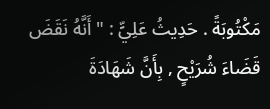مَكْتُوبَةً . حَدِيثُ عَلِيٍّ : " أَنَّهُ نَقَضَ قَضَاءَ شُرَيْحٍ , بِأَنَّ شَهَادَةَ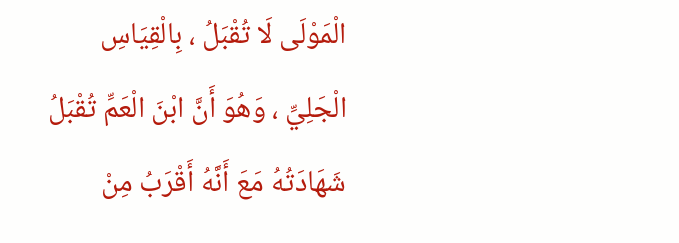الْمَوْلَى لَا تُقْبَلُ ، بِالْقِيَاسِ الْجَلِيِّ ، وَهُوَ أَنَّ ابْنَ الْعَمِّ تُقْبَلُ شَهَادَتُهُ مَعَ أَنَّهُ أَقْرَبُ مِنْ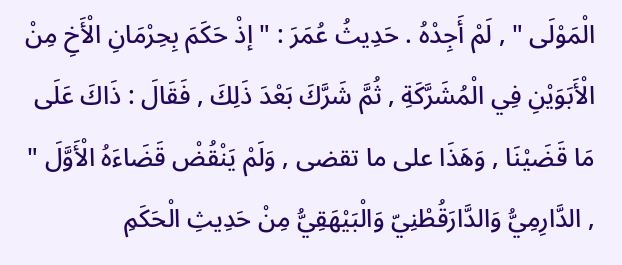الْمَوْلَى " , لَمْ أَجِدْهُ . حَدِيثُ عُمَرَ : " إذْ حَكَمَ بِحِرْمَانِ الْأَخِ مِنْ الْأَبَوَيْنِ فِي الْمُشَرَّكَةِ , ثُمَّ شَرَّكَ بَعْدَ ذَلِكَ , فَقَالَ : ذَاكَ عَلَى مَا قَضَيْنَا , وَهَذَا على ما تقضى , وَلَمْ يَنْقُضْ قَضَاءَهُ الْأَوَّلَ " , الدَّارِمِيُّ وَالدَّارَقُطْنِيّ وَالْبَيْهَقِيُّ مِنْ حَدِيثِ الْحَكَمِ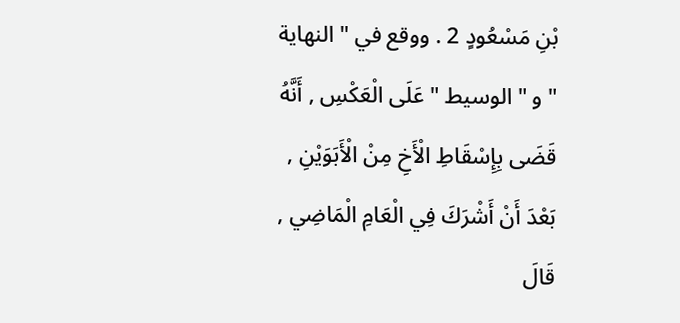بْنِ مَسْعُودٍ 2 . ووقع في " النهاية " و " الوسيط " عَلَى الْعَكْسِ , أَنَّهُ قَضَى بِإِسْقَاطِ الْأَخِ مِنْ الْأَبَوَيْنِ , بَعْدَ أَنْ أَشْرَكَ فِي الْعَامِ الْمَاضِي , قَالَ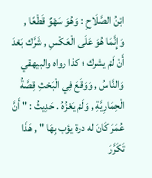ابْنُ الصَّلَاحِ : وَهُوَ سَهْوٌ قَطْعًا , وَإِنَّمَا هُوَ عَلَى الْعَكْسِ , شَرَّك بَعْدَ أَنْ لَمْ يشرك ؛ كذا رواه والبيهقي وَالنَّاسُ , وَوَقَعَ فِي الْبَحْثِ قِصَّةُ الْحِمَارِيَّةِ , وَلَمْ يَعْزُهُ . حَدِيثُ : " أَنَّ عُمَرَ كَانَ له درة يؤب بِهَا " , هَذَا تَكَرَّرَ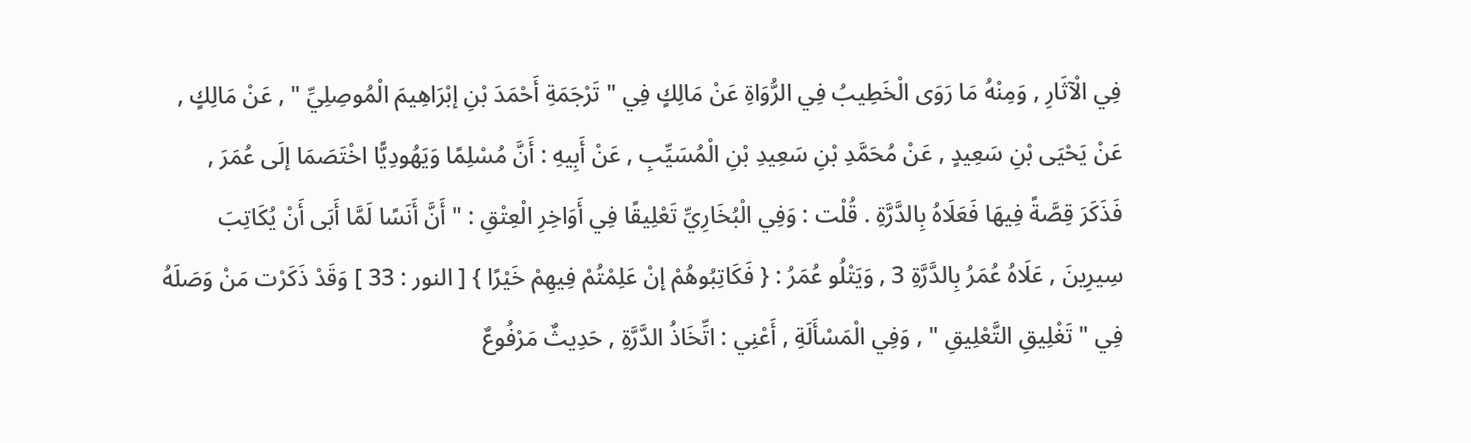فِي الْآثَارِ , وَمِنْهُ مَا رَوَى الْخَطِيبُ فِي الرُّوَاةِ عَنْ مَالِكٍ فِي " تَرْجَمَةِ أَحْمَدَ بْنِ إبْرَاهِيمَ الْمُوصِلِيِّ " , عَنْ مَالِكٍ , عَنْ يَحْيَى بْنِ سَعِيدٍ , عَنْ مُحَمَّدِ بْنِ سَعِيدِ بْنِ الْمُسَيِّبِ , عَنْ أَبِيهِ : أَنَّ مُسْلِمًا وَيَهُودِيًّا اخْتَصَمَا إلَى عُمَرَ , فَذَكَرَ قِصَّةً فِيهَا فَعَلَاهُ بِالدَّرَّةِ . قُلْت : وَفِي الْبُخَارِيِّ تَعْلِيقًا فِي أَوَاخِرِ الْعِتْقِ : " أَنَّ أَنَسًا لَمَّا أَبَى أَنْ يُكَاتِبَ سِيرِينَ , عَلَاهُ عُمَرُ بِالدَّرَّةِ 3 , وَيَتْلُو عُمَرُ : { فَكَاتِبُوهُمْ إنْ عَلِمْتُمْ فِيهِمْ خَيْرًا } [ النور : 33 ] وَقَدْ ذَكَرْت مَنْ وَصَلَهُ فِي " تَغْلِيقِ التَّعْلِيقِ " , وَفِي الْمَسْأَلَةِ , أَعْنِي : اتِّخَاذُ الدَّرَّةِ , حَدِيثٌ مَرْفُوعٌ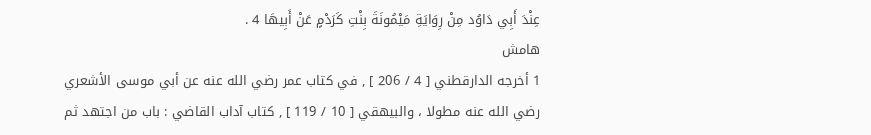عِنْدَ أَبِي دَاوُد مِنْ رِوَايَةِ مَيْمُونَةَ بِنْتِ كَرَدْمٍ عَنْ أَبِيهَا 4 .
هامش
1 أخرجه الدارقطني [ 4 / 206 ] , في كتاب عمر رضي الله عنه عن أبي موسى الأشعري رضي الله عنه مطولا ، والبيهقي [ 10 / 119 ] , كتاب آداب القاضي : باب من اجتهد ثم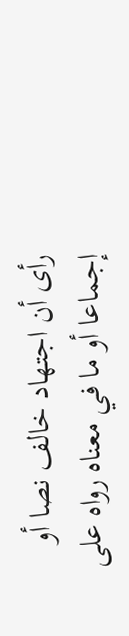رأى أن اجتهاد خالف نصا أو إجماعا أو ما في معناه رواه على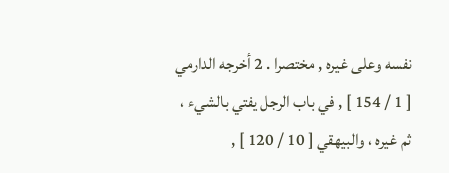نفسه وعلى غيره , مختصرا . 2 أخرجه الدارمي [ 1 / 154 ] , في باب الرجل يفتي بالشيء ، ثم غيره ، والبيهقي [ 10 / 120 ] ,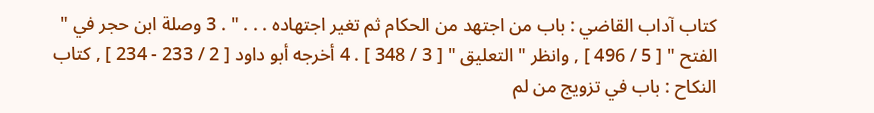كتاب آداب القاضي : باب من اجتهد من الحكام ثم تغير اجتهاده . . . " . 3 وصلة ابن حجر في " الفتح " [ 5 / 496 ] , وانظر " التعليق " [ 3 / 348 ] . 4 أخرجه أبو داود [ 2 / 233 - 234 ] , كتاب النكاح : باب في تزويج من لم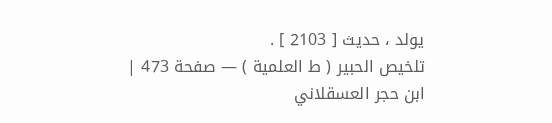يولد ، حديث [ 2103 ] .
تلخيص الحبير ( ط العلمية ) — صفحة 473 | ابن حجر العسقلاني